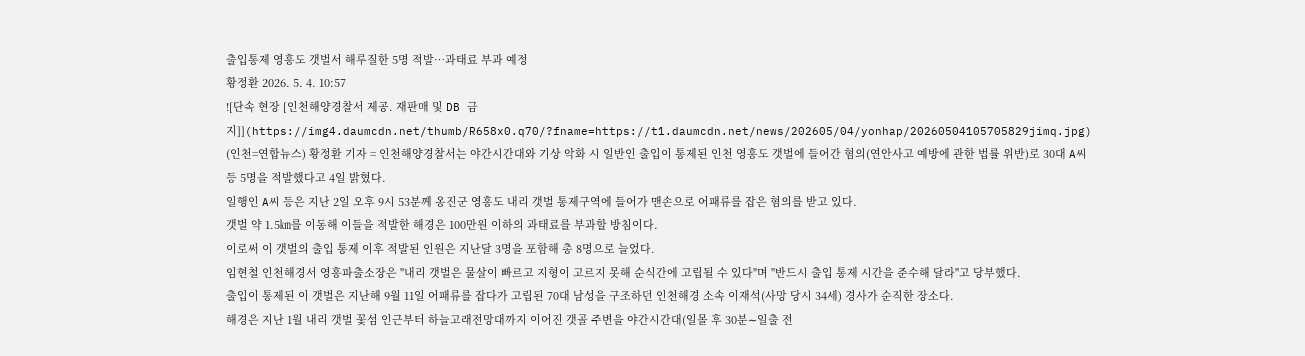출입통제 영흥도 갯벌서 해루질한 5명 적발…과태료 부과 예정
황정환 2026. 5. 4. 10:57
![단속 현장 [인천해양경찰서 제공. 재판매 및 DB 금지]](https://img4.daumcdn.net/thumb/R658x0.q70/?fname=https://t1.daumcdn.net/news/202605/04/yonhap/20260504105705829jimq.jpg)
(인천=연합뉴스) 황정환 기자 = 인천해양경찰서는 야간시간대와 기상 악화 시 일반인 출입이 통제된 인천 영흥도 갯벌에 들어간 혐의(연안사고 예방에 관한 법률 위반)로 30대 A씨 등 5명을 적발했다고 4일 밝혔다.
일행인 A씨 등은 지난 2일 오후 9시 53분께 옹진군 영흥도 내리 갯벌 통제구역에 들어가 맨손으로 어패류를 잡은 혐의를 받고 있다.
갯벌 약 1.5㎞를 이동해 이들을 적발한 해경은 100만원 이하의 과태료를 부과할 방침이다.
이로써 이 갯벌의 출입 통제 이후 적발된 인원은 지난달 3명을 포함해 총 8명으로 늘었다.
임현철 인천해경서 영흥파출소장은 "내리 갯벌은 물살이 빠르고 지형이 고르지 못해 순식간에 고립될 수 있다"며 "반드시 출입 통제 시간을 준수해 달라"고 당부했다.
출입이 통제된 이 갯벌은 지난해 9월 11일 어패류를 잡다가 고립된 70대 남성을 구조하던 인천해경 소속 이재석(사망 당시 34세) 경사가 순직한 장소다.
해경은 지난 1월 내리 갯벌 꽃섬 인근부터 하늘고래전망대까지 이어진 갯골 주변을 야간시간대(일몰 후 30분∼일출 전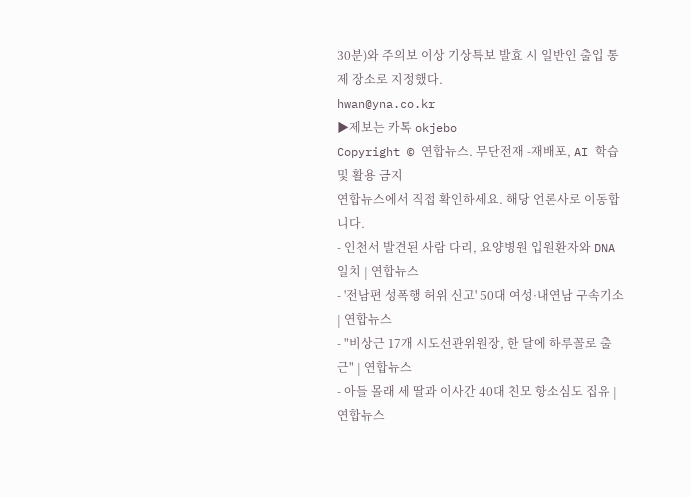30분)와 주의보 이상 기상특보 발효 시 일반인 출입 통제 장소로 지정했다.
hwan@yna.co.kr
▶제보는 카톡 okjebo
Copyright © 연합뉴스. 무단전재 -재배포, AI 학습 및 활용 금지
연합뉴스에서 직접 확인하세요. 해당 언론사로 이동합니다.
- 인천서 발견된 사람 다리, 요양병원 입원환자와 DNA 일치 | 연합뉴스
- '전남편 성폭행 허위 신고' 50대 여성·내연남 구속기소 | 연합뉴스
- "비상근 17개 시도선관위원장, 한 달에 하루꼴로 출근" | 연합뉴스
- 아들 몰래 세 딸과 이사간 40대 친모 항소심도 집유 | 연합뉴스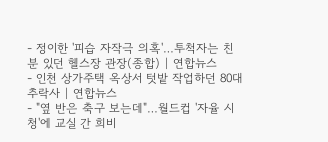- 정이한 '피습 자작극 의혹'…투척자는 친분 있던 헬스장 관장(종합) | 연합뉴스
- 인천 상가주택 옥상서 텃밭 작업하던 80대 추락사 | 연합뉴스
- "옆 반은 축구 보는데"…월드컵 '자율 시청'에 교실 간 희비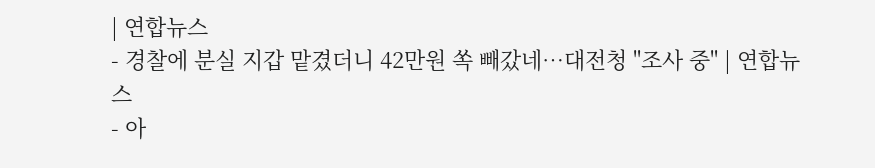| 연합뉴스
- 경찰에 분실 지갑 맡겼더니 42만원 쏙 빼갔네…대전청 "조사 중" | 연합뉴스
- 아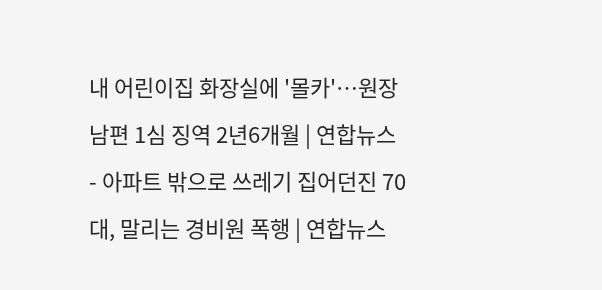내 어린이집 화장실에 '몰카'…원장 남편 1심 징역 2년6개월 | 연합뉴스
- 아파트 밖으로 쓰레기 집어던진 70대, 말리는 경비원 폭행 | 연합뉴스